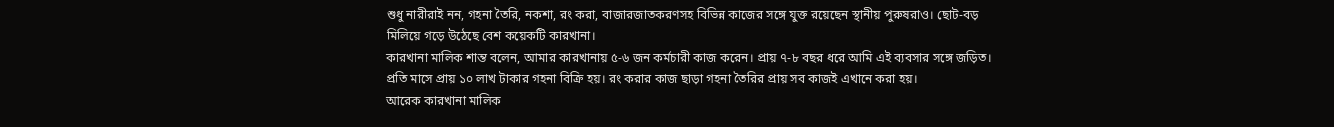শুধু নারীরাই নন, গহনা তৈরি, নকশা, রং করা, বাজারজাতকরণসহ বিভিন্ন কাজের সঙ্গে যুক্ত রয়েছেন স্থানীয় পুরুষরাও। ছোট-বড় মিলিয়ে গড়ে উঠেছে বেশ কয়েকটি কারখানা।
কারখানা মালিক শান্ত বলেন, আমার কারখানায় ৫-৬ জন কর্মচারী কাজ করেন। প্রায় ৭-৮ বছর ধরে আমি এই ব্যবসার সঙ্গে জড়িত। প্রতি মাসে প্রায় ১০ লাখ টাকার গহনা বিক্রি হয়। রং করার কাজ ছাড়া গহনা তৈরির প্রায় সব কাজই এখানে করা হয়।
আরেক কারখানা মালিক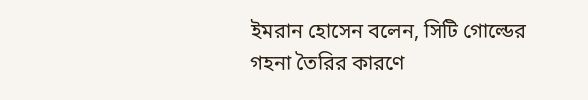ইমরান হোসেন বলেন, সিটি গোল্ডের গহনা তৈরির কারণে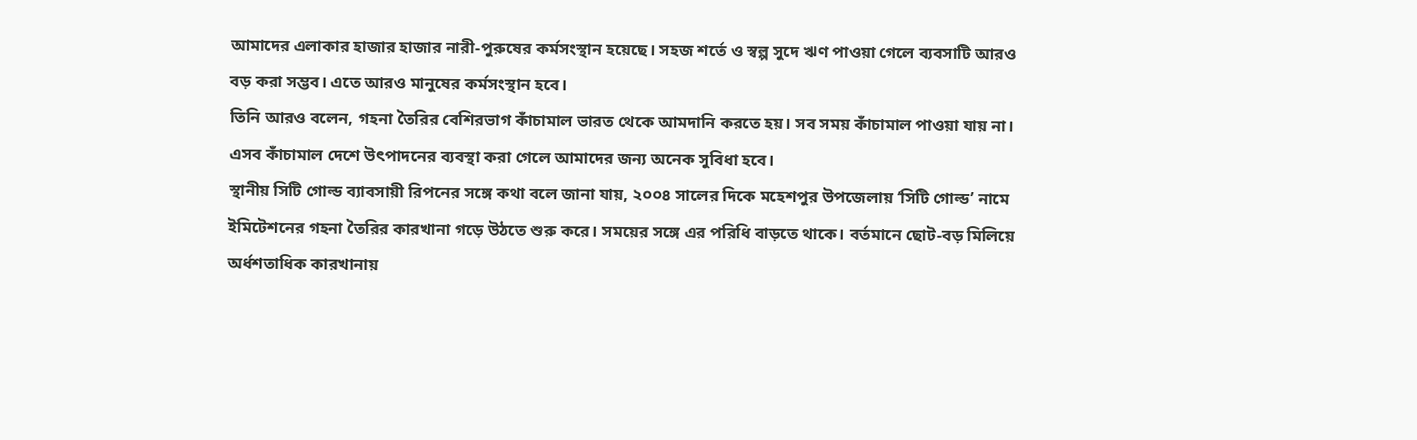আমাদের এলাকার হাজার হাজার নারী-পুরুষের কর্মসংস্থান হয়েছে। সহজ শর্তে ও স্বল্প সুদে ঋণ পাওয়া গেলে ব্যবসাটি আরও বড় করা সম্ভব। এতে আরও মানুষের কর্মসংস্থান হবে।
তিনি আরও বলেন, গহনা তৈরির বেশিরভাগ কাঁচামাল ভারত থেকে আমদানি করতে হয়। সব সময় কাঁচামাল পাওয়া যায় না। এসব কাঁচামাল দেশে উৎপাদনের ব্যবস্থা করা গেলে আমাদের জন্য অনেক সুবিধা হবে।
স্থানীয় সিটি গোল্ড ব্যাবসায়ী রিপনের সঙ্গে কথা বলে জানা যায়, ২০০৪ সালের দিকে মহেশপুর উপজেলায় ‘সিটি গোল্ড’ নামে ইমিটেশনের গহনা তৈরির কারখানা গড়ে উঠতে শুরু করে। সময়ের সঙ্গে এর পরিধি বাড়তে থাকে। বর্তমানে ছোট-বড় মিলিয়ে অর্ধশতাধিক কারখানায়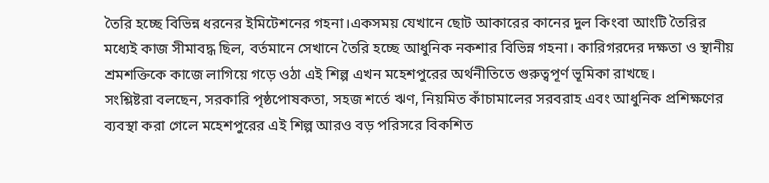তৈরি হচ্ছে বিভিন্ন ধরনের ইমিটেশনের গহনা।একসময় যেখানে ছোট আকারের কানের দুল কিংবা আংটি তৈরির মধ্যেই কাজ সীমাবদ্ধ ছিল, বর্তমানে সেখানে তৈরি হচ্ছে আধুনিক নকশার বিভিন্ন গহনা। কারিগরদের দক্ষতা ও স্থানীয় শ্রমশক্তিকে কাজে লাগিয়ে গড়ে ওঠা এই শিল্প এখন মহেশপুরের অর্থনীতিতে গুরুত্বপূর্ণ ভূমিকা রাখছে।
সংশ্লিষ্টরা বলছেন, সরকারি পৃষ্ঠপোষকতা, সহজ শর্তে ঋণ, নিয়মিত কাঁচামালের সরবরাহ এবং আধুনিক প্রশিক্ষণের ব্যবস্থা করা গেলে মহেশপুরের এই শিল্প আরও বড় পরিসরে বিকশিত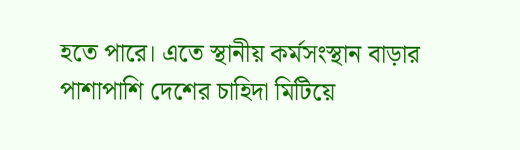হতে পারে। এতে স্থানীয় কর্মসংস্থান বাড়ার পাশাপাশি দেশের চাহিদা মিটিয়ে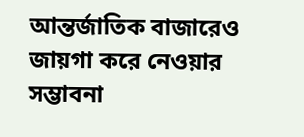আন্তর্জাতিক বাজারেও জায়গা করে নেওয়ার সম্ভাবনা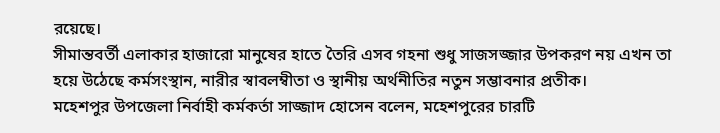রয়েছে।
সীমান্তবর্তী এলাকার হাজারো মানুষের হাতে তৈরি এসব গহনা শুধু সাজসজ্জার উপকরণ নয় এখন তা হয়ে উঠেছে কর্মসংস্থান, নারীর স্বাবলম্বীতা ও স্থানীয় অর্থনীতির নতুন সম্ভাবনার প্রতীক।
মহেশপুর উপজেলা নির্বাহী কর্মকর্তা সাজ্জাদ হোসেন বলেন, মহেশপুরের চারটি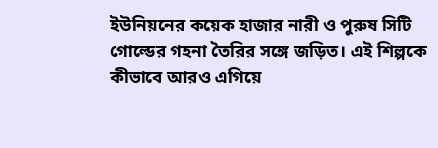ইউনিয়নের কয়েক হাজার নারী ও পুরুষ সিটি গোল্ডের গহনা তৈরির সঙ্গে জড়িত। এই শিল্পকে কীভাবে আরও এগিয়ে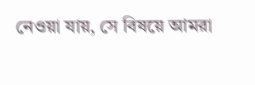নেওয়া যায়, সে বিষয়ে আমরা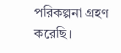পরিকল্পনা গ্রহণ করেছি।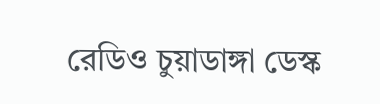রেডিও চুয়াডাঙ্গা ডেস্ক